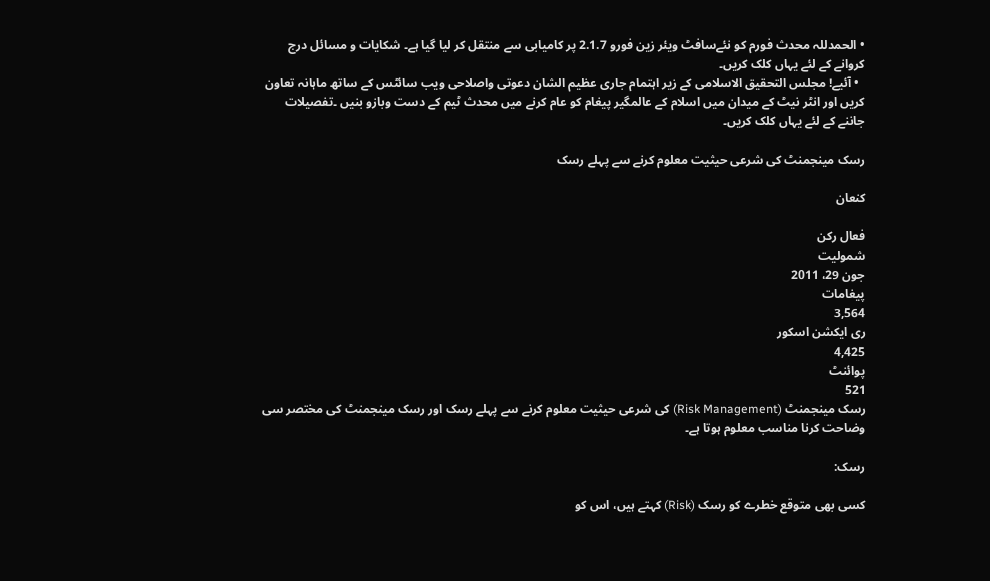• الحمدللہ محدث فورم کو نئےسافٹ ویئر زین فورو 2.1.7 پر کامیابی سے منتقل کر لیا گیا ہے۔ شکایات و مسائل درج کروانے کے لئے یہاں کلک کریں۔
  • آئیے! مجلس التحقیق الاسلامی کے زیر اہتمام جاری عظیم الشان دعوتی واصلاحی ویب سائٹس کے ساتھ ماہانہ تعاون کریں اور انٹر نیٹ کے میدان میں اسلام کے عالمگیر پیغام کو عام کرنے میں محدث ٹیم کے دست وبازو بنیں ۔تفصیلات جاننے کے لئے یہاں کلک کریں۔

رسک مینجمنٹ کی شرعی حیثیت معلوم کرنے سے پہلے رسک

کنعان

فعال رکن
شمولیت
جون 29، 2011
پیغامات
3,564
ری ایکشن اسکور
4,425
پوائنٹ
521
رسک مینجمنٹ (Risk Management) کی شرعی حیثیت معلوم کرنے سے پہلے رسک اور رسک مینجمنٹ کی مختصر سی وضاحت کرنا مناسب معلوم ہوتا ہے۔

رسک:

کسی بھی متوقع خطرے کو رسک (Risk) کہتے ہیں، اس کو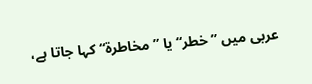عربی میں ”خطر“ یا ”مخاطرۃ“ کہا جاتا ہے،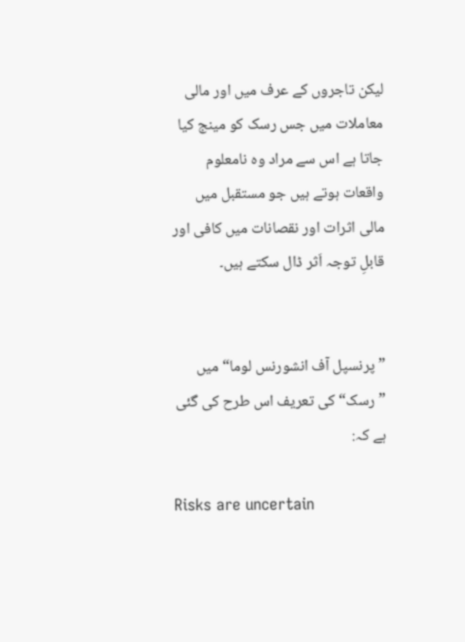لیکن تاجروں کے عرف میں اور مالی معاملات میں جس رسک کو مینج کیا جاتا ہے اس سے مراد وہ نامعلوم واقعات ہوتے ہیں جو مستقبل میں مالی اثرات اور نقصانات میں کافی اور قابلِ توجہ اَثر ڈال سکتے ہیں۔


”پرنسپل آف انشورنس لوما“ میں ”رسک“ کی تعریف اس طرح کی گئی ہے کہ:

Risks are uncertain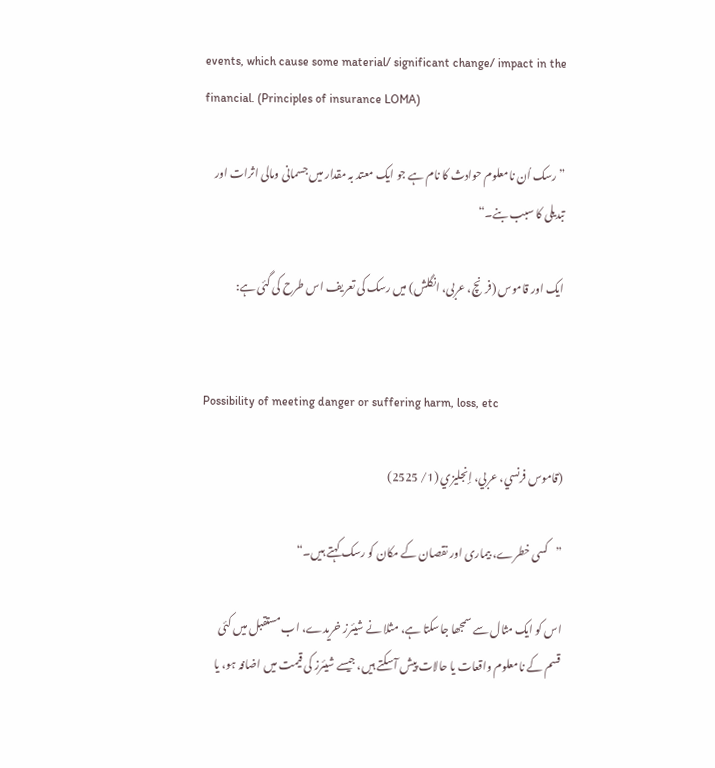events, which cause some material/ significant change/ impact in the financial. (Principles of insurance LOMA)

”رسک اُن نامعلوم حوادث کا نام ہے جو ایک معتد بہ مقدار میں جسمانی ومالی اثرات اور تبدیلی کا سبب بنے۔“

ایک اور قاموس (فرنچ، عربی، انگلش) میں رسک کی تعریف اس طرح کی گئی ہے:


Possibility of meeting danger or suffering harm, loss, etc

(قاموس فرنسي، عربي، إنجليزي (1/ 2525)

”کسی خطرے، بیماری اور نقصان کے مکان کو رسک کہتے ہیں۔“

اس کو ایک مثال سے سمجھا جاسکتا ہے، مثلا نے شیئرز خریدے، اب مستقبل میں کئی قسم کے نامعلوم واقعات یا حالات پیش آسکتے ہیں، جیسے شیئرز کی قیمت میں اضافہ ہو، یا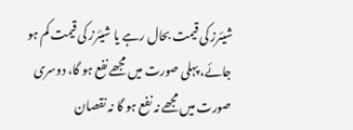شیئرز کی قیمت بحال رہے یا شیئرز کی قیمت کم ہو جائے، پہلی صورت میں مجھے نفع ہو گا، دوسری صورت میں مجھے نہ نفع ہو گا نہ نقصان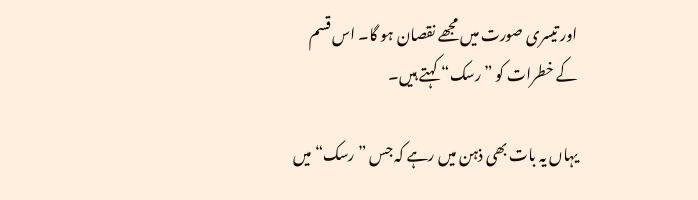اور تیسری صورت میں مجھے نقصان ہو گا۔ اس قسم کے خطرات کو ”رسک“ کہتے ہیں۔

یہاں یہ بات بھی ذہن میں رہے کہ جس ”رسک“ میں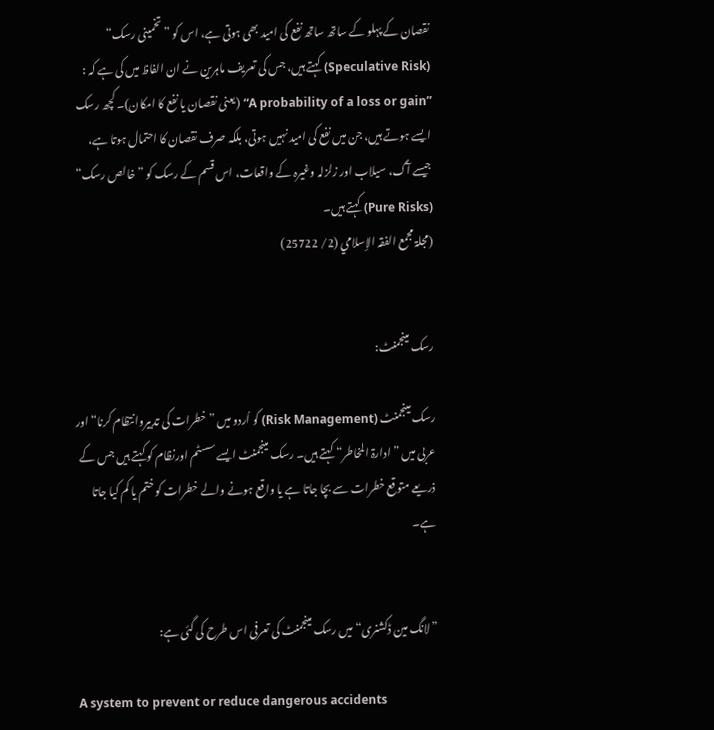نقصان کے پہلو کے ساتھ ساتھ نفع کی امید بھی ہوتی ہے، اس کو ”تخمینی رسک“ (Speculative Risk) کہتے ہیں، جس کی تعریف ماہرین نے ان الفاظ میں کی ہے کہ : ”A probability of a loss or gain“ (یعنی نقصان یا نفع کا امکان)۔ کچھ رسک ایسے ہوتے ہیں، جن میں نفع کی امید نہیں ہوتی، بلکہ صرف نقصان کا احتمال ہوتا ہے، جیسے آگ، سیلاب اور زلزلہ وغیرہ کے واقعات، اس قسم کے رسک کو ”خالص رسک“ (Pure Risks) کہتے ہیں۔
(مجلۃ مجمع الفقہ الإسلامي (2/ 25722)


رسک مینجمنٹ:

رسک مینجمنٹ (Risk Management) کو اُردو میں ”خطرات کی تدبیروانتظام کرنا“ اور عربی میں ”ادارۃ المخاطر“ کہتے ہیں۔ رسک مینجمنٹ ایسے سسٹم اورنظام کو کہتے ہیں جس کے ذریعے متوقع خطرات سے بچا جاتا ہے یا واقع ہونے والے خطرات کو ختم یا کم کیا جاتا ہے۔


”لانگ مین ڈکشنری“ میں رسک مینجمنٹ کی تعرفی اس طرح کی گئی ہے:

A system to prevent or reduce dangerous accidents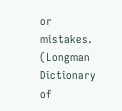or mistakes. (Longman Dictionary of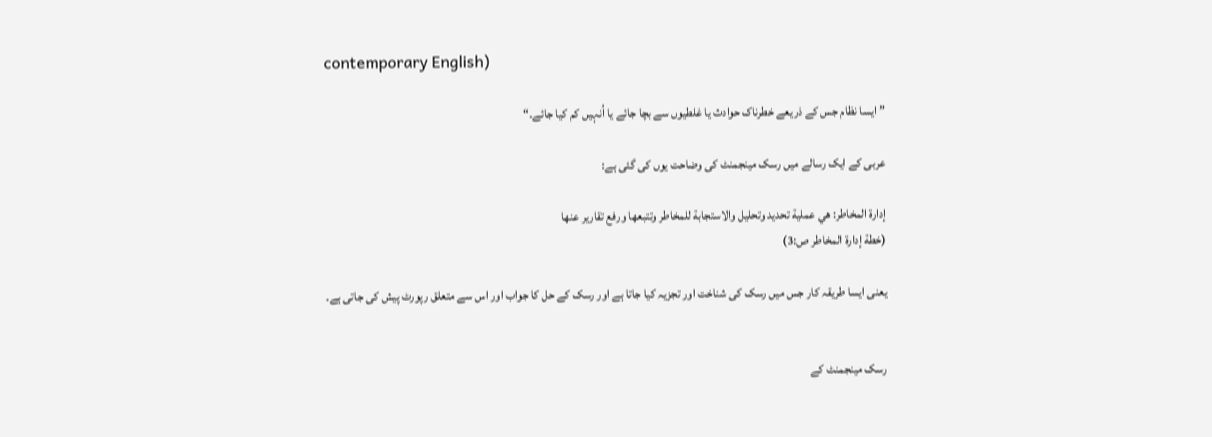contemporary English)

”ایسا نظام جس کے ذریعے خطرناک حوادث یا غلطیوں سے بچا جائے یا اُنہیں کم کیا جائے۔“

عربی کے ایک رسالے میں رسک مینجمنٹ کی وضاحت یوں کی گئی ہے:

إدارة المخاطر: هي عملية تحديد وتحليل والاستجابة للمخاطر وتتبعها ورفع تقارير عنها
(خطة إدارة المخاطر ص:3)

یعنی ایسا طریقہ کار جس میں رسک کی شناخت اور تجزیہ کیا جاتا ہے اور رسک کے حل کا جواب اور اس سے متعلق رپورٹ پیش کی جاتی ہے۔


رسک مینجمنٹ کے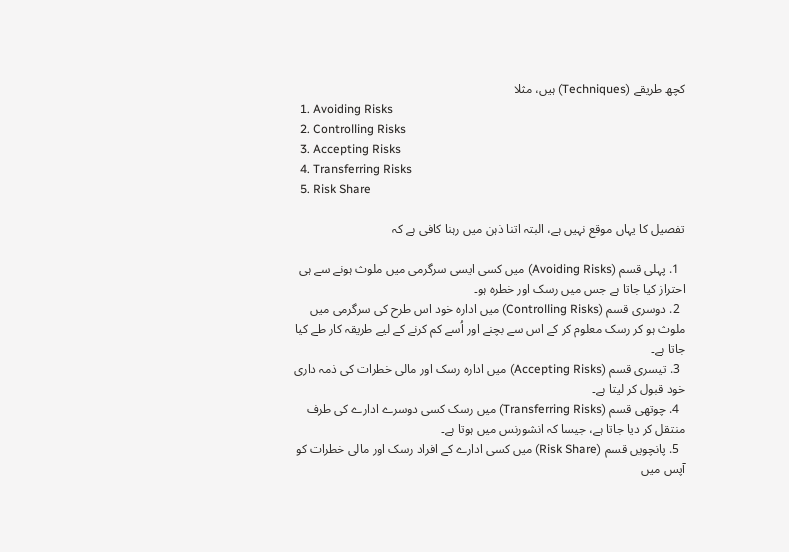کچھ طریقے (Techniques) ہیں، مثلا
  1. Avoiding Risks
  2. Controlling Risks
  3. Accepting Risks
  4. Transferring Risks
  5. Risk Share

تفصیل کا یہاں موقع نہیں ہے، البتہ اتنا ذہن میں رہنا کافی ہے کہ

  1. پہلی قسم (Avoiding Risks) میں کسی ایسی سرگرمی میں ملوث ہونے سے ہی احتراز کیا جاتا ہے جس میں رسک اور خطرہ ہو۔
  2. دوسری قسم (Controlling Risks) میں ادارہ خود اس طرح کی سرگرمی میں ملوث ہو کر رسک معلوم کر کے اس سے بچنے اور اُسے کم کرنے کے لیے طریقہ کار طے کیا جاتا ہے۔
  3. تیسری قسم (Accepting Risks) میں ادارہ رسک اور مالی خطرات کی ذمہ داری خود قبول کر لیتا ہے۔
  4. چوتھی قسم (Transferring Risks) میں رسک کسی دوسرے ادارے کی طرف منتقل کر دیا جاتا ہے، جیسا کہ انشورنس میں ہوتا ہے۔
  5. پانچویں قسم (Risk Share) میں کسی ادارے کے افراد رسک اور مالی خطرات کو آپس میں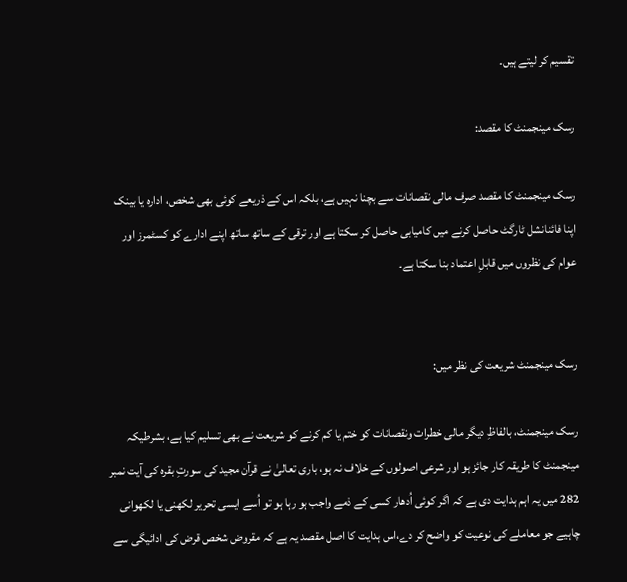تقسیم کر لیتے ہیں۔

رسک مینجمنٹ کا مقصد:

رسک مینجمنٹ کا مقصد صرف مالی نقصانات سے بچنا نہیں ہے، بلکہ اس کے ذریعے کوئی بھی شخص، ادارہ یا بینک اپنا فائنانشل ٹارگٹ حاصل کرنے میں کامیابی حاصل کر سکتا ہے اور ترقی کے ساتھ ساتھ اپنے ادارے کو کسٹمرز اور عوام کی نظروں میں قابلِ اعتماد بنا سکتا ہے۔


رسک مینجمنٹ شریعت کی نظر میں:

رسک مینجمنٹ، بالفاظِ دیگر مالی خطرات ونقصانات کو ختم یا کم کرنے کو شریعت نے بھی تسلیم کیا ہے، بشرطیکہ مینجمنٹ کا طریقہ کار جائز ہو اور شرعی اصولوں کے خلاف نہ ہو، باری تعالیٰ نے قرآن مجید کی سورتِ بقرہ کی آیت نمبر 282 میں یہ اہم ہدایت دی ہے کہ اگر کوئی اُدھار کسی کے ذمے واجب ہو رہا ہو تو اُسے ایسی تحریر لکھنی یا لکھوانی چاہیے جو معاملے کی نوعیت کو واضح کر دے،اس ہدایت کا اصل مقصد یہ ہے کہ مقروض شخص قرض کی ادائیگی سے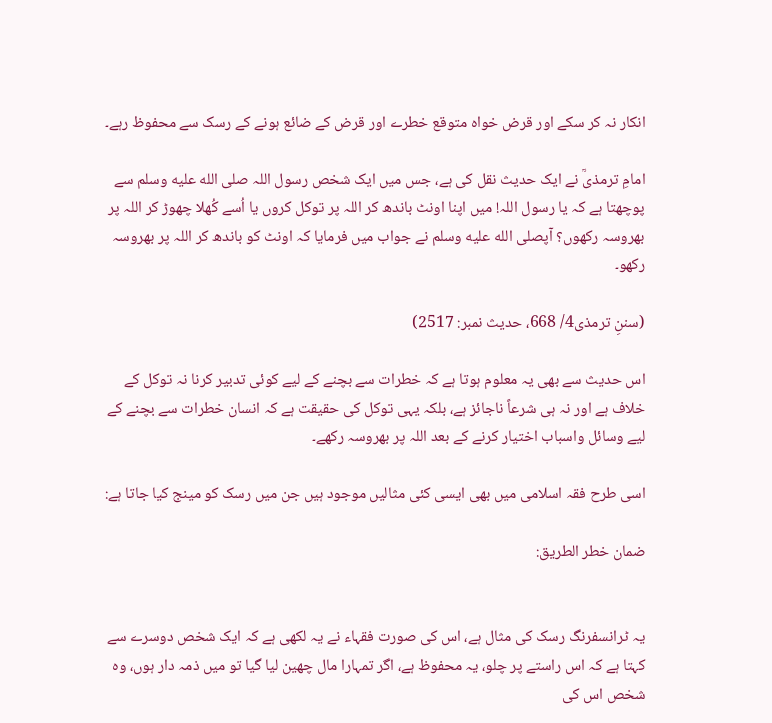انکار نہ کر سکے اور قرض خواہ متوقع خطرے اور قرض کے ضائع ہونے کے رسک سے محفوظ رہے۔

امامِ ترمذیؒ نے ایک حدیث نقل کی ہے، جس میں ایک شخص رسول اللہ صلى الله عليه وسلم سے پوچھتا ہے کہ یا رسول اللہ! میں اپنا اونٹ باندھ کر اللہ پر توکل کروں یا اُسے کُھلا چھوڑ کر اللہ پر بھروسہ رکھوں؟ آپصلى الله عليه وسلم نے جواب میں فرمایا کہ اونٹ کو باندھ کر اللہ پر بھروسہ رکھو۔

(سننِ ترمذی4/ 668، حدیث نمبر: 2517)

اس حدیث سے بھی یہ معلوم ہوتا ہے کہ خطرات سے بچنے کے لیے کوئی تدبیر کرنا نہ توکل کے خلاف ہے اور نہ ہی شرعاً ناجائز ہے، بلکہ یہی توکل کی حقیقت ہے کہ انسان خطرات سے بچنے کے لیے وسائل واسباب اختیار کرنے کے بعد اللہ پر بھروسہ رکھے۔

اسی طرح فقہ اسلامی میں بھی ایسی کئی مثالیں موجود ہیں جن میں رسک کو مینج کیا جاتا ہے:

ضمان خطر الطریق:


یہ ٹرانسفرنگ رسک کی مثال ہے، اس کی صورت فقہاء نے یہ لکھی ہے کہ ایک شخص دوسرے سے کہتا ہے کہ اس راستے پر چلو، یہ محفوظ ہے، اگر تمہارا مال چھین لیا گیا تو میں ذمہ دار ہوں، وہ شخص اس کی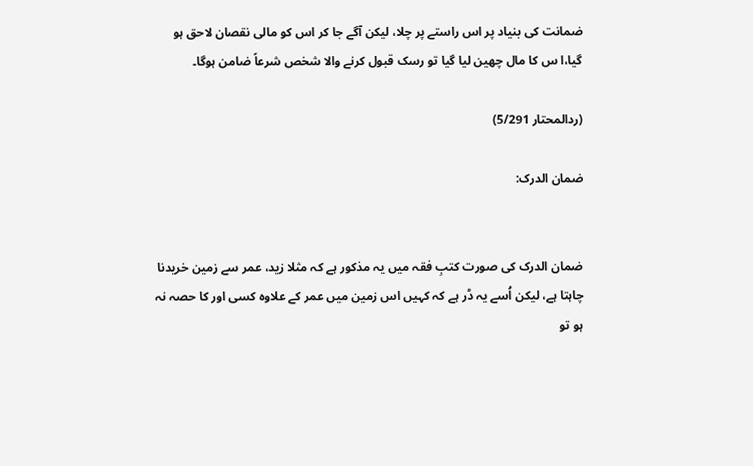ضمانت کی بنیاد پر اس راستے پر چلا، لیکن آگے جا کر اس کو مالی نقصان لاحق ہو گیا،ا س کا مال چھین لیا گیا تو رسک قبول کرنے والا شخص شرعاً ضامن ہوگا۔

(ردالمحتار 5/291)

ضمان الدرک:


ضمان الدرک کی صورت کتبِ فقہ میں یہ مذکور ہے کہ مثلا زید، عمر سے زمین خریدنا چاہتا ہے، لیکن اُسے یہ ڈر ہے کہ کہیں اس زمین میں عمر کے علاوہ کسی اور کا حصہ نہ ہو تو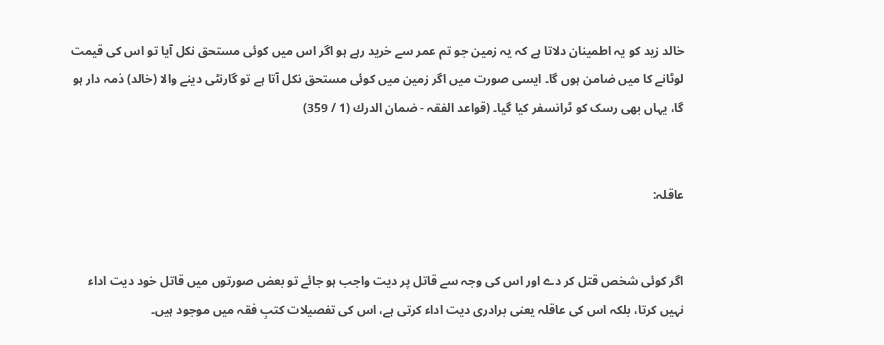خالد زید کو یہ اطمینان دلاتا ہے کہ یہ زمین جو تم عمر سے خرید رہے ہو اگر اس میں کوئی مستحق نکل آیا تو اس کی قیمت لوٹانے کا میں ضامن ہوں گا۔ ایسی صورت میں اگر زمین میں کوئی مستحق نکل آتا ہے تو گارنٹی دینے والا (خالد) ذمہ دار ہو گا، یہاں بھی رسک کو ٹرانسفر کیا گیا۔ (قواعد الفقہ - ضمان الدرك (1 / 359)


عاقلہ:


اگر کوئی شخص قتل کر دے اور اس کی وجہ سے قاتل پر دیت واجب ہو جائے تو بعض صورتوں میں قاتل خود دیت اداء نہیں کرتا، بلکہ اس کی عاقلہ یعنی برادری دیت اداء کرتی ہے، اس کی تفصیلات کتبِ فقہ میں موجود ہیں۔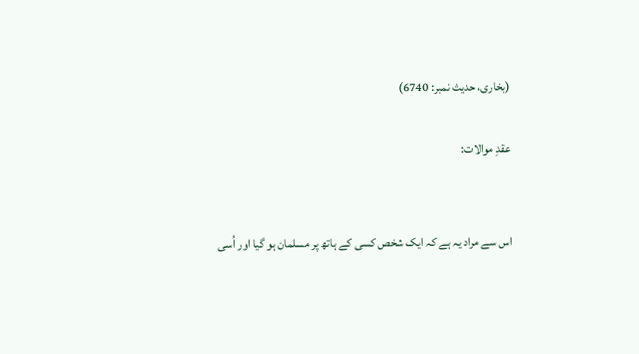(بخاری، حدیث نمبر: 6740)

عقدِ موالات:


اس سے مراد یہ ہے کہ ایک شخص کسی کے ہاتھ پر مسلمان ہو گیا اور اُسی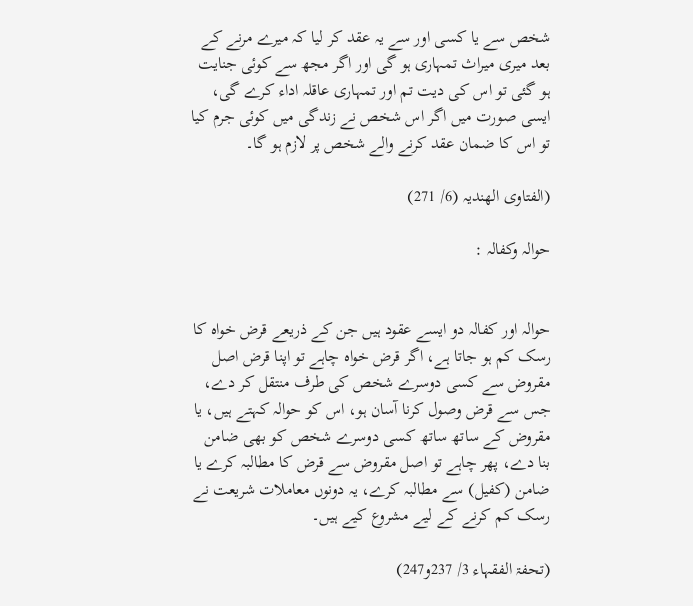شخص سے یا کسی اور سے یہ عقد کر لیا کہ میرے مرنے کے بعد میری میراث تمہاری ہو گی اور اگر مجھ سے کوئی جنایت ہو گئی تو اس کی دیت تم اور تمہاری عاقلہ اداء کرے گی، ایسی صورت میں اگر اس شخص نے زندگی میں کوئی جرم کیا تو اس کا ضمان عقد کرنے والے شخص پر لازم ہو گا۔

(الفتاوى الهنديہ (6/ 271)

حوالہ وکفالہ :


حوالہ اور کفالہ دو ایسے عقود ہیں جن کے ذریعے قرض خواہ کا رسک کم ہو جاتا ہے، اگر قرض خواہ چاہے تو اپنا قرض اصل مقروض سے کسی دوسرے شخص کی طرف منتقل کر دے، جس سے قرض وصول کرنا آسان ہو، اس کو حوالہ کہتے ہیں، یا مقروض کے ساتھ ساتھ کسی دوسرے شخص کو بھی ضامن بنا دے، پھر چاہے تو اصل مقروض سے قرض کا مطالبہ کرے یا ضامن (کفیل) سے مطالبہ کرے، یہ دونوں معاملات شریعت نے رسک کم کرنے کے لیے مشروع کیے ہیں۔

(تحفۃ الفقہاء 3/ 237و247)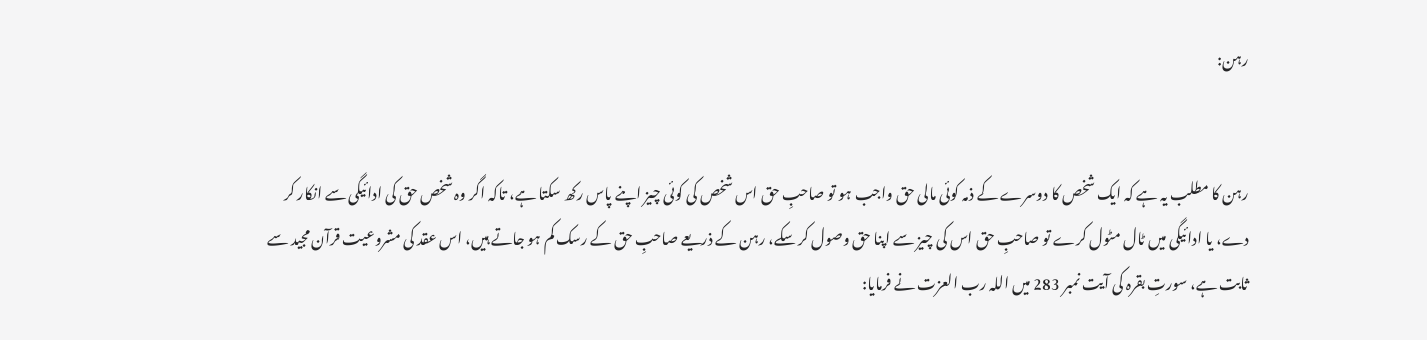رہن:


رہن کا مطلب یہ ہے کہ ایک شخص کا دوسرے کے ذمہ کوئی مالی حق واجب ہو تو صاحبِ حق اس شخص کی کوئی چیز اپنے پاس رکھ سکتا ہے، تاکہ اگر وہ شخص حق کی ادائیگی سے انکار کر دے، یا ادائیگی میں ٹال مٹول کرے تو صاحبِ حق اس کی چیز سے اپنا حق وصول کر سکے، رہن کے ذریعے صاحبِ حق کے رسک کم ہو جاتے ہیں، اس عقد کی مشروعیت قرآن مجید سے ثابت ہے، سورتِ بقرہ کی آیت نمبر 283 میں اللہ رب العزت نے فرمایا: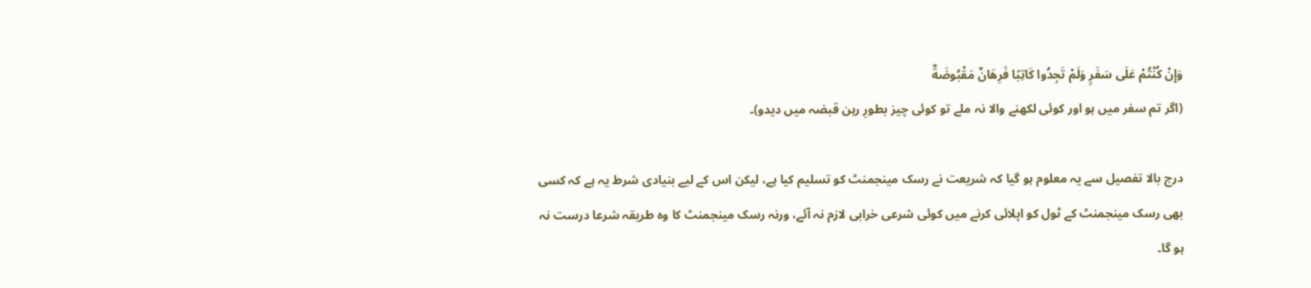وَإِنْ كُنْتُمْ عَلَى سَفَرٍ وَلَمْ تَجِدُوا كَاتِبًا فَرِهَانٌ مَقْبُوضَةٌ
(اگر تم سفر میں ہو اور کوئی لکھنے والا نہ ملے تو کوئی چیز بطورِ رہن قبضہ میں دیدو)۔

درج بالا تفصیل سے یہ معلوم ہو گیا کہ شریعت نے رسک مینجمنٹ کو تسلیم کیا ہے، لیکن اس کے لیے بنیادی شرط یہ ہے کہ کسی بھی رسک مینجمنٹ کے ٹول کو اپلائی کرنے میں کوئی شرعی خرابی لازم نہ آئے، ورنہ رسک مینجمنٹ کا وہ طریقہ شرعا درست نہ ہو گا۔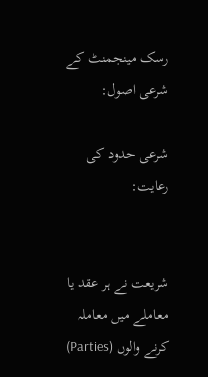رسک مینجمنٹ کے شرعی اصول:

شرعی حدود کی رعایت:


شریعت نے ہر عقد یا معاملے میں معاملہ کرنے والوں (Parties)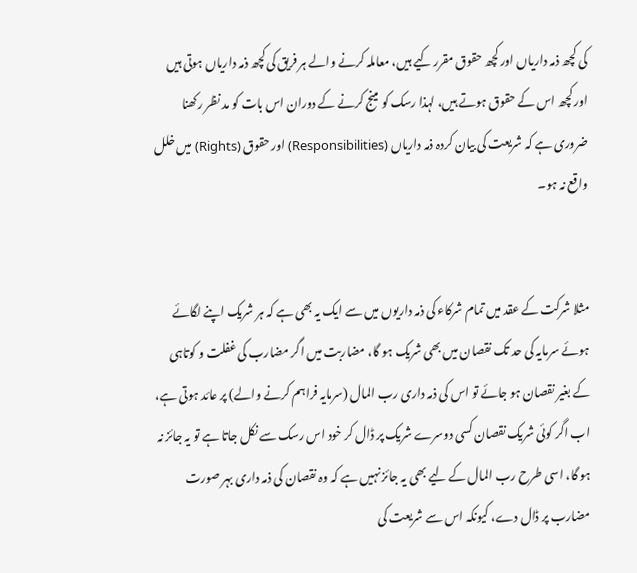کی کچھ ذمہ داریاں اور کچھ حقوق مقرر کیے ہیں، معاملہ کرنے والے ہر فریق کی کچھ ذمہ داریاں ہوتی ہیں اور کچھ اس کے حقوق ہوتے ہیں، لہذا رسک کو مینج کرنے کے دوران اس بات کو مد نظر رکھنا ضروری ہے کہ شریعت کی بیان کردہ ذمہ داریاں (Responsibilities) اور حقوق (Rights) میں خلل واقع نہ ہو۔


مثلا شرکت کے عقد میں تمام شرکاء کی ذمہ داریوں میں سے ایک یہ بھی ہے کہ ہر شریک اپنے لگائے ہوئے سرمایہ کی حد تک نقصان میں بھی شریک ہو گا، مضاربت میں اگر مضارب کی غفلت و کوتاہی کے بغیر نقصان ہو جائے تو اس کی ذمہ داری رب المال (سرمایہ فراہم کرنے والے) پر عائد ہوتی ہے، اب اگر کوئی شریک نقصان کسی دوسرے شریک پر ڈال کر خود اس رسک سے نکل جاتا ہے تو یہ جائز نہ ہو گا، اسی طرح رب المال کے لیے بھی یہ جائز نہیں ہے کہ وہ نقصان کی ذمہ داری بہر صورت مضارب پر ڈال دے، کیونکہ اس سے شریعت کی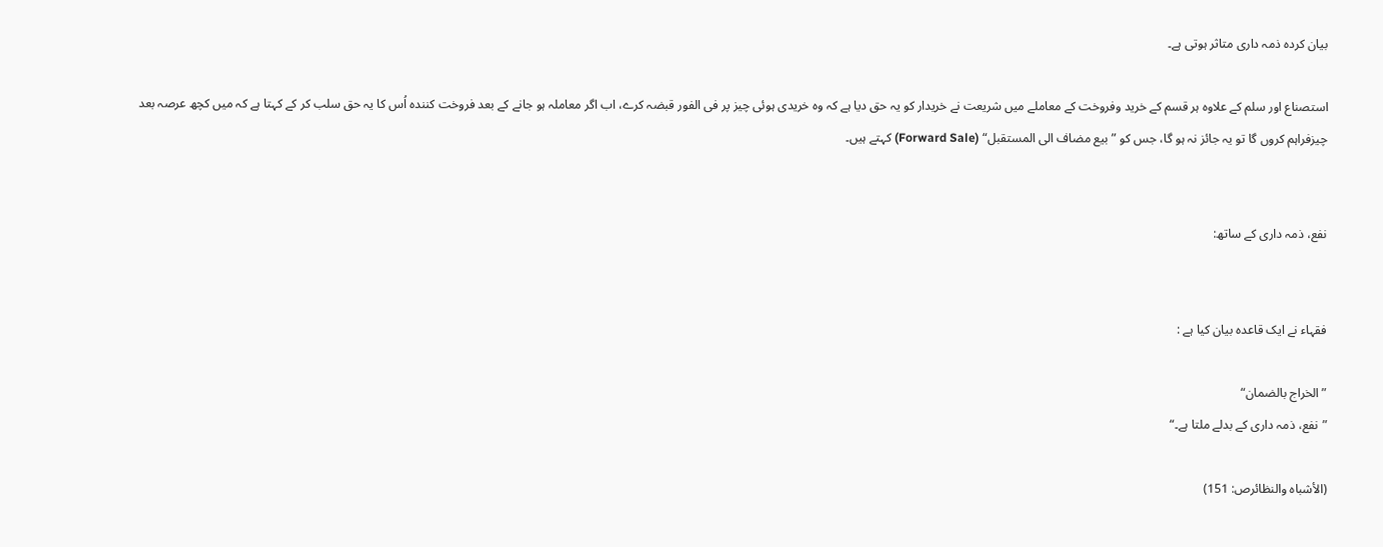بیان کردہ ذمہ داری متاثر ہوتی ہے۔

استصناع اور سلم کے علاوہ ہر قسم کے خرید وفروخت کے معاملے میں شریعت نے خریدار کو یہ حق دیا ہے کہ وہ خریدی ہوئی چیز پر فی الفور قبضہ کرے، اب اگر معاملہ ہو جانے کے بعد فروخت کنندہ اُس کا یہ حق سلب کر کے کہتا ہے کہ میں کچھ عرصہ بعد چیزفراہم کروں گا تو یہ جائز نہ ہو گا، جس کو ”بیع مضاف الی المستقبل“ (Forward Sale) کہتے ہیں۔


نفع، ذمہ داری کے ساتھ:


فقہاء نے ایک قاعدہ بیان کیا ہے :

”الخراج بالضمان“
”نفع، ذمہ داری کے بدلے ملتا ہے۔“

(الأشباه والنظائرص: 151)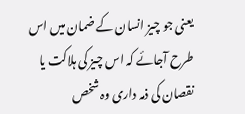یعنی جو چیز انسان کے ضمان میں اس طرح آجائے کہ اس چیز کی ہلاکت یا نقصان کی ذمہ داری وہ شخص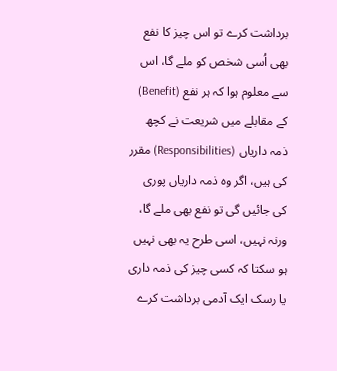برداشت کرے تو اس چیز کا نفع بھی اُسی شخص کو ملے گا، اس سے معلوم ہوا کہ ہر نفع (Benefit) کے مقابلے میں شریعت نے کچھ ذمہ داریاں (Responsibilities) مقرر کی ہیں، اگر وہ ذمہ داریاں پوری کی جائیں گی تو نفع بھی ملے گا، ورنہ نہیں، اسی طرح یہ بھی نہیں ہو سکتا کہ کسی چیز کی ذمہ داری یا رسک ایک آدمی برداشت کرے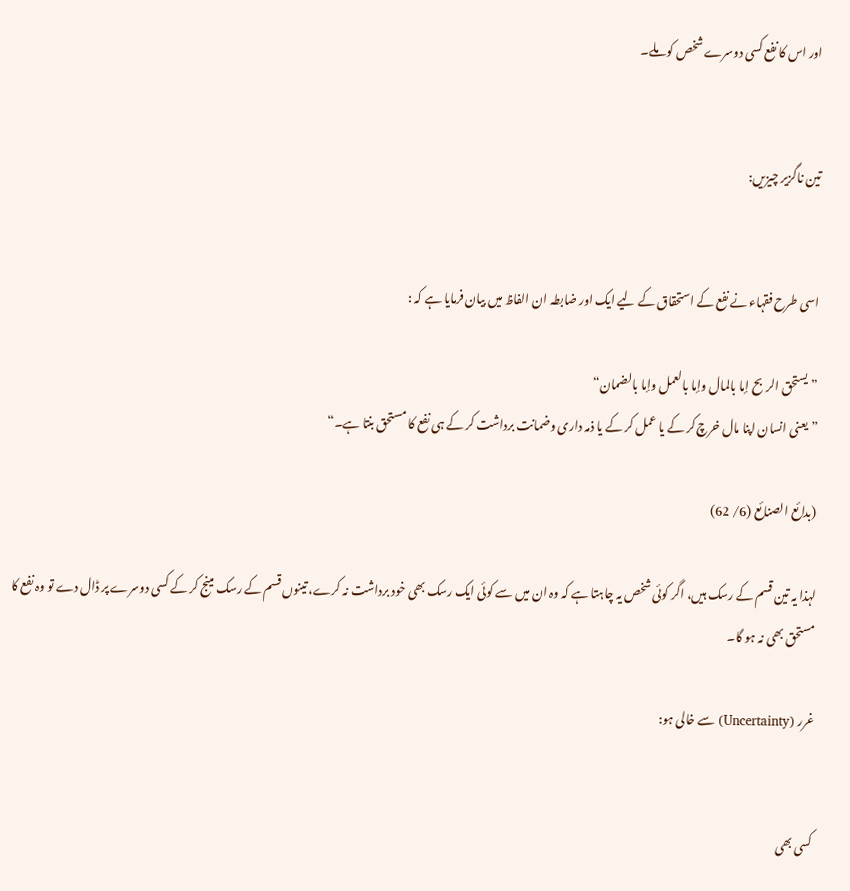اور اس کا نفع کسی دوسرے شخص کو ملے۔


تین ناگزیر چیزیں:


اسی طرح فقہاء نے نفع کے استحقاق کے لیے ایک اور ضابطہ ان الفاظ میں بیان فرمایا ہے کہ :

”يستحق الربح إما بالمال وإما بالعمل وإما بالضمان“
”یعنی انسان اپنا مال خرچ کر کے یا عمل کر کے یا ذمہ داری وضمانت برداشت کر کے ہی نفع کا مستحق بنتا ہے۔“

(بدائع الصنائع (6/ 62)

لہذا یہ تین قسم کے رسک ہیں، اگر کوئی شخص یہ چاہتا ہے کہ وہ ان میں سے کوئی ایک رسک بھی خود برداشت نہ کرے، تینوں قسم کے رسک مینج کر کے کسی دوسرے پر ڈال دے تو وہ نفع کا مستحق بھی نہ ہو گا۔

غرر (Uncertainty) سے خالی ہو:


کسی بھی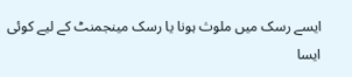ایسے رسک میں ملوث ہونا یا رسک مینجمنٹ کے لیے کوئی ایسا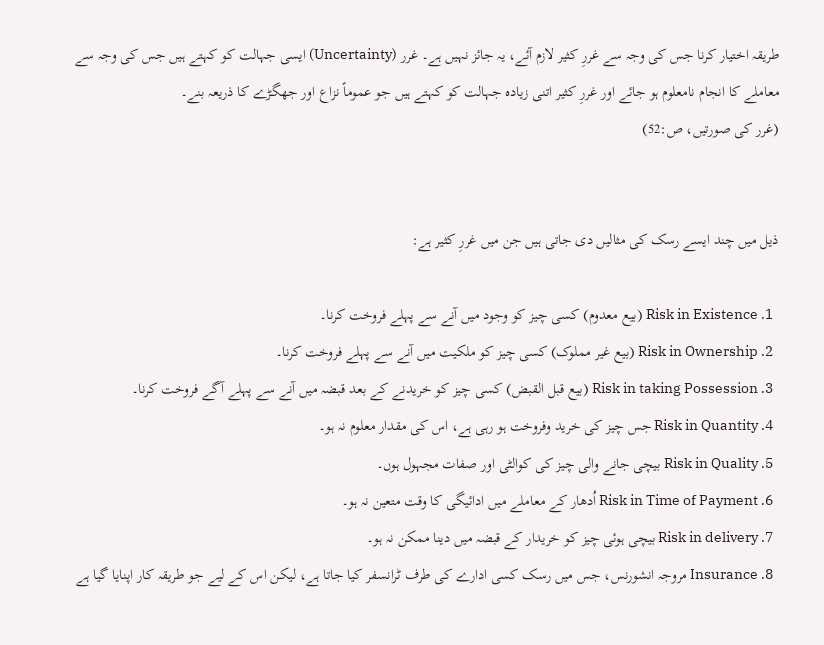طریقہ اختیار کرنا جس کی وجہ سے غررِ کثیر لازم آئے، یہ جائز نہیں ہے۔ غرر (Uncertainty) ایسی جہالت کو کہتے ہیں جس کی وجہ سے معاملے کا انجام نامعلوم ہو جائے اور غررِ کثیر اتنی زیادہ جہالت کو کہتے ہیں جو عموماً نزاع اور جھگڑے کا ذریعہ بنے۔
(غرر کی صورتیں، ص:52)


ذیل میں چند ایسے رسک کی مثالیں دی جاتی ہیں جن میں غررِ کثیر ہے:

  1. Risk in Existence (بیع معدوم) کسی چیز کو وجود میں آنے سے پہلے فروخت کرنا۔
  2. Risk in Ownership (بیع غیر مملوک) کسی چیز کو ملکیت میں آنے سے پہلے فروخت کرنا۔
  3. Risk in taking Possession (بیع قبل القبض) کسی چیز کو خریدنے کے بعد قبضہ میں آنے سے پہلے آگے فروخت کرنا۔
  4. Risk in Quantity جس چیز کی خرید وفروخت ہو رہی ہے، اس کی مقدار معلوم نہ ہو۔
  5. Risk in Quality بیچی جانے والی چیز کی کوالٹی اور صفات مجہول ہوں۔
  6. Risk in Time of Payment اُدھار کے معاملے میں ادائیگی کا وقت متعین نہ ہو۔
  7. Risk in delivery بیچی ہوئی چیز کو خریدار کے قبضہ میں دینا ممکن نہ ہو۔
  8. Insurance مروجہ انشورنس، جس میں رسک کسی ادارے کی طرف ٹرانسفر کیا جاتا ہے، لیکن اس کے لیے جو طریقہ کار اپنایا گیا ہے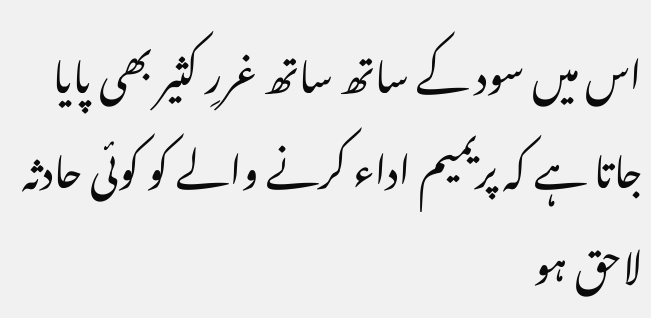اس میں سود کے ساتھ ساتھ غررِ کثیر بھی پایا جاتا ہے کہ پریمیم اداء کرنے والے کو کوئی حادثہ لاحق ہو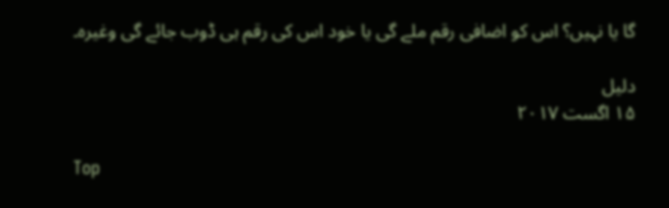گا یا نہیں؟ اس کو اضافی رقم ملے گی یا خود اس کی رقم ہی ڈوب جائے گی وغیرہ۔

دلیل
۱۵ اگست ۲۰۱۷

Top